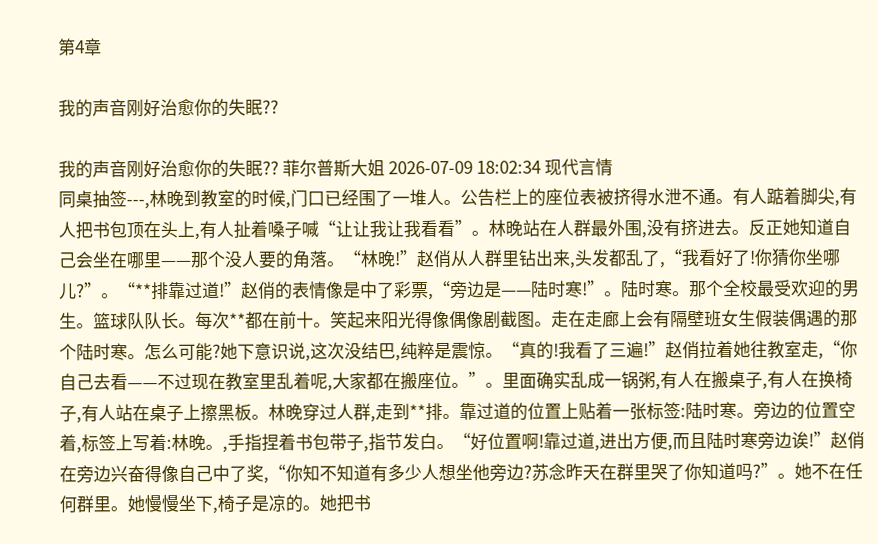第4章

我的声音刚好治愈你的失眠??

我的声音刚好治愈你的失眠?? 菲尔普斯大姐 2026-07-09 18:02:34 现代言情
同桌抽签---,林晚到教室的时候,门口已经围了一堆人。公告栏上的座位表被挤得水泄不通。有人踮着脚尖,有人把书包顶在头上,有人扯着嗓子喊“让让我让我看看”。林晚站在人群最外围,没有挤进去。反正她知道自己会坐在哪里——那个没人要的角落。“林晚!”赵俏从人群里钻出来,头发都乱了,“我看好了!你猜你坐哪儿?”。“**排靠过道!”赵俏的表情像是中了彩票,“旁边是——陆时寒!”。陆时寒。那个全校最受欢迎的男生。篮球队队长。每次**都在前十。笑起来阳光得像偶像剧截图。走在走廊上会有隔壁班女生假装偶遇的那个陆时寒。怎么可能?她下意识说,这次没结巴,纯粹是震惊。“真的!我看了三遍!”赵俏拉着她往教室走,“你自己去看——不过现在教室里乱着呢,大家都在搬座位。”。里面确实乱成一锅粥,有人在搬桌子,有人在换椅子,有人站在桌子上擦黑板。林晚穿过人群,走到**排。靠过道的位置上贴着一张标签:陆时寒。旁边的位置空着,标签上写着:林晚。,手指捏着书包带子,指节发白。“好位置啊!靠过道,进出方便,而且陆时寒旁边诶!”赵俏在旁边兴奋得像自己中了奖,“你知不知道有多少人想坐他旁边?苏念昨天在群里哭了你知道吗?”。她不在任何群里。她慢慢坐下,椅子是凉的。她把书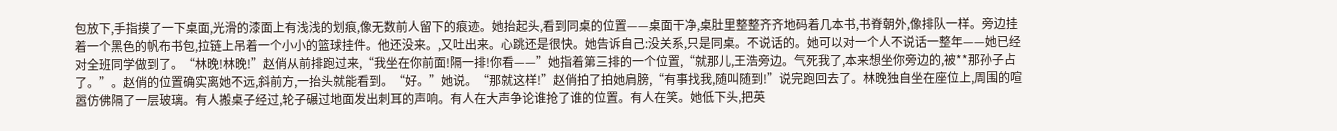包放下,手指摸了一下桌面,光滑的漆面上有浅浅的划痕,像无数前人留下的痕迹。她抬起头,看到同桌的位置——桌面干净,桌肚里整整齐齐地码着几本书,书脊朝外,像排队一样。旁边挂着一个黑色的帆布书包,拉链上吊着一个小小的篮球挂件。他还没来。,又吐出来。心跳还是很快。她告诉自己:没关系,只是同桌。不说话的。她可以对一个人不说话一整年——她已经对全班同学做到了。“林晚!林晚!”赵俏从前排跑过来,“我坐在你前面!隔一排!你看——”她指着第三排的一个位置,“就那儿,王浩旁边。气死我了,本来想坐你旁边的,被**那孙子占了。”。赵俏的位置确实离她不远,斜前方,一抬头就能看到。“好。”她说。“那就这样!”赵俏拍了拍她肩膀,“有事找我,随叫随到!”说完跑回去了。林晚独自坐在座位上,周围的喧嚣仿佛隔了一层玻璃。有人搬桌子经过,轮子碾过地面发出刺耳的声响。有人在大声争论谁抢了谁的位置。有人在笑。她低下头,把英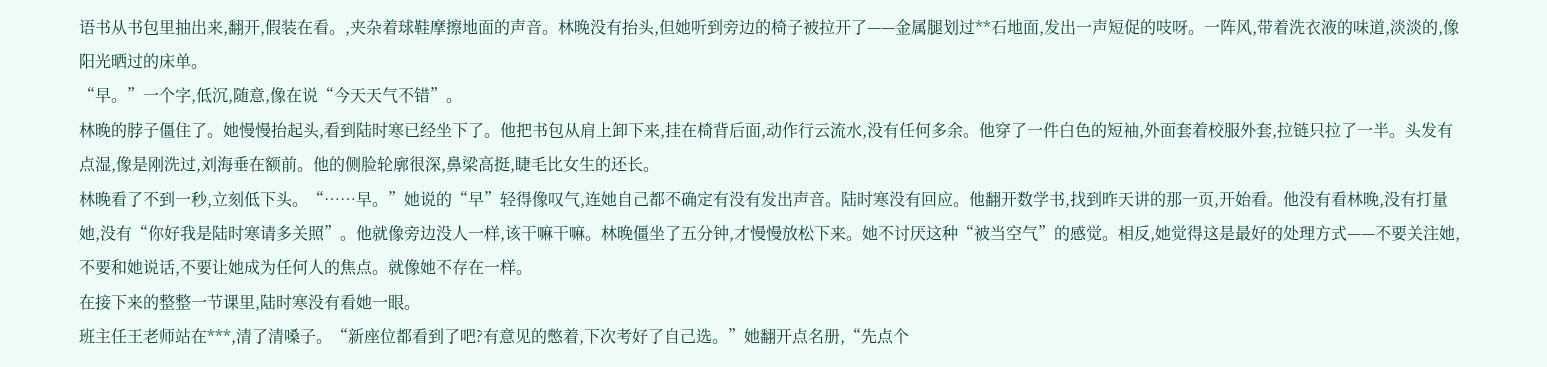语书从书包里抽出来,翻开,假装在看。,夹杂着球鞋摩擦地面的声音。林晚没有抬头,但她听到旁边的椅子被拉开了——金属腿划过**石地面,发出一声短促的吱呀。一阵风,带着洗衣液的味道,淡淡的,像阳光晒过的床单。
“早。”一个字,低沉,随意,像在说“今天天气不错”。
林晚的脖子僵住了。她慢慢抬起头,看到陆时寒已经坐下了。他把书包从肩上卸下来,挂在椅背后面,动作行云流水,没有任何多余。他穿了一件白色的短袖,外面套着校服外套,拉链只拉了一半。头发有点湿,像是刚洗过,刘海垂在额前。他的侧脸轮廓很深,鼻梁高挺,睫毛比女生的还长。
林晚看了不到一秒,立刻低下头。“……早。”她说的“早”轻得像叹气,连她自己都不确定有没有发出声音。陆时寒没有回应。他翻开数学书,找到昨天讲的那一页,开始看。他没有看林晚,没有打量她,没有“你好我是陆时寒请多关照”。他就像旁边没人一样,该干嘛干嘛。林晚僵坐了五分钟,才慢慢放松下来。她不讨厌这种“被当空气”的感觉。相反,她觉得这是最好的处理方式——不要关注她,不要和她说话,不要让她成为任何人的焦点。就像她不存在一样。
在接下来的整整一节课里,陆时寒没有看她一眼。
班主任王老师站在***,清了清嗓子。“新座位都看到了吧?有意见的憋着,下次考好了自己选。”她翻开点名册,“先点个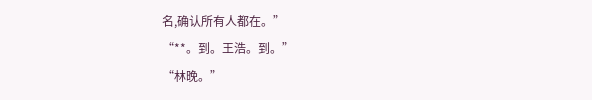名,确认所有人都在。”
“**。到。王浩。到。”
“林晚。”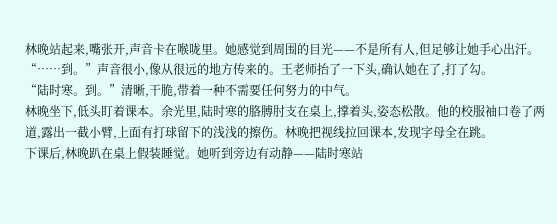林晚站起来,嘴张开,声音卡在喉咙里。她感觉到周围的目光——不是所有人,但足够让她手心出汗。“……到。”声音很小,像从很远的地方传来的。王老师抬了一下头,确认她在了,打了勾。
“陆时寒。到。”清晰,干脆,带着一种不需要任何努力的中气。
林晚坐下,低头盯着课本。余光里,陆时寒的胳膊肘支在桌上,撑着头,姿态松散。他的校服袖口卷了两道,露出一截小臂,上面有打球留下的浅浅的擦伤。林晚把视线拉回课本,发现字母全在跳。
下课后,林晚趴在桌上假装睡觉。她听到旁边有动静——陆时寒站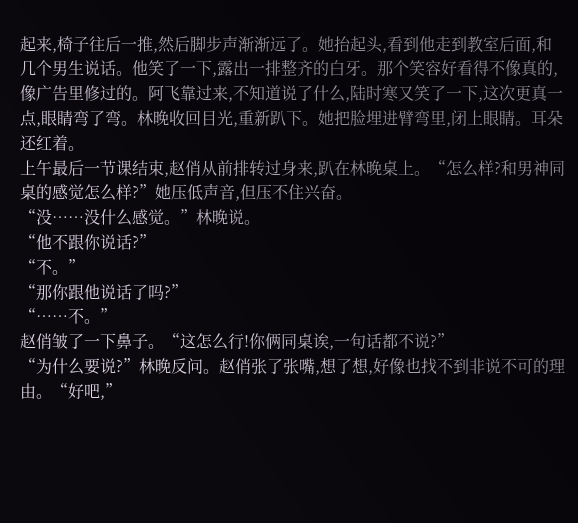起来,椅子往后一推,然后脚步声渐渐远了。她抬起头,看到他走到教室后面,和几个男生说话。他笑了一下,露出一排整齐的白牙。那个笑容好看得不像真的,像广告里修过的。阿飞靠过来,不知道说了什么,陆时寒又笑了一下,这次更真一点,眼睛弯了弯。林晚收回目光,重新趴下。她把脸埋进臂弯里,闭上眼睛。耳朵还红着。
上午最后一节课结束,赵俏从前排转过身来,趴在林晚桌上。“怎么样?和男神同桌的感觉怎么样?”她压低声音,但压不住兴奋。
“没……没什么感觉。”林晚说。
“他不跟你说话?”
“不。”
“那你跟他说话了吗?”
“……不。”
赵俏皱了一下鼻子。“这怎么行!你俩同桌诶,一句话都不说?”
“为什么要说?”林晚反问。赵俏张了张嘴,想了想,好像也找不到非说不可的理由。“好吧,”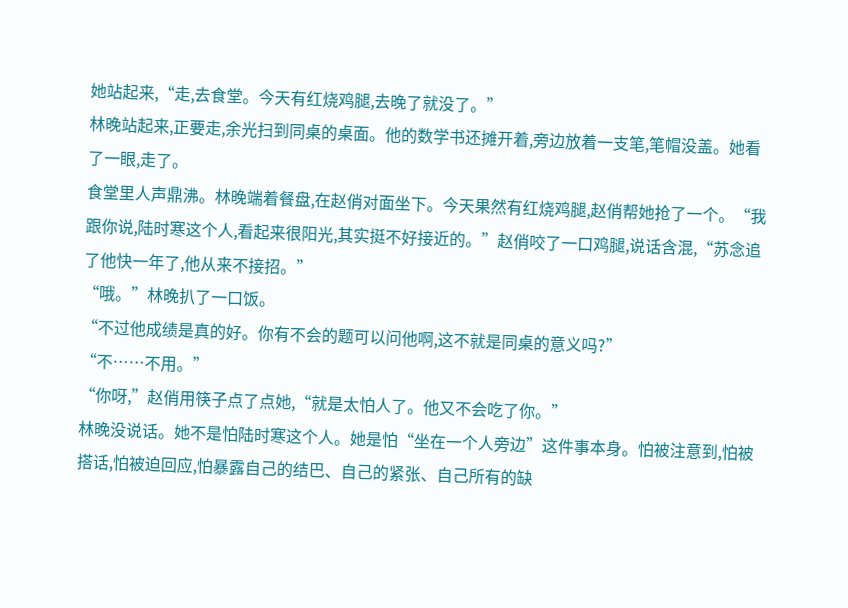她站起来,“走,去食堂。今天有红烧鸡腿,去晚了就没了。”
林晚站起来,正要走,余光扫到同桌的桌面。他的数学书还摊开着,旁边放着一支笔,笔帽没盖。她看了一眼,走了。
食堂里人声鼎沸。林晚端着餐盘,在赵俏对面坐下。今天果然有红烧鸡腿,赵俏帮她抢了一个。“我跟你说,陆时寒这个人,看起来很阳光,其实挺不好接近的。”赵俏咬了一口鸡腿,说话含混,“苏念追了他快一年了,他从来不接招。”
“哦。”林晚扒了一口饭。
“不过他成绩是真的好。你有不会的题可以问他啊,这不就是同桌的意义吗?”
“不……不用。”
“你呀,”赵俏用筷子点了点她,“就是太怕人了。他又不会吃了你。”
林晚没说话。她不是怕陆时寒这个人。她是怕“坐在一个人旁边”这件事本身。怕被注意到,怕被搭话,怕被迫回应,怕暴露自己的结巴、自己的紧张、自己所有的缺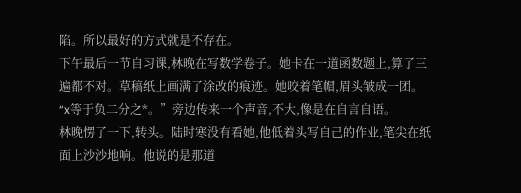陷。所以最好的方式就是不存在。
下午最后一节自习课,林晚在写数学卷子。她卡在一道函数题上,算了三遍都不对。草稿纸上画满了涂改的痕迹。她咬着笔帽,眉头皱成一团。
“x等于负二分之*。”旁边传来一个声音,不大,像是在自言自语。
林晚愣了一下,转头。陆时寒没有看她,他低着头写自己的作业,笔尖在纸面上沙沙地响。他说的是那道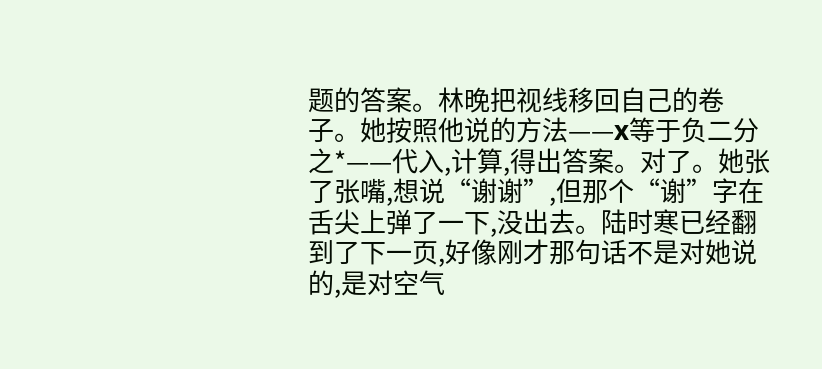题的答案。林晚把视线移回自己的卷子。她按照他说的方法——x等于负二分之*——代入,计算,得出答案。对了。她张了张嘴,想说“谢谢”,但那个“谢”字在舌尖上弹了一下,没出去。陆时寒已经翻到了下一页,好像刚才那句话不是对她说的,是对空气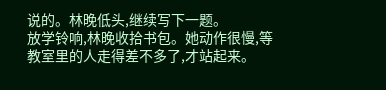说的。林晚低头,继续写下一题。
放学铃响,林晚收拾书包。她动作很慢,等教室里的人走得差不多了,才站起来。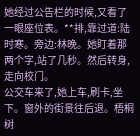她经过公告栏的时候,又看了一眼座位表。**排,靠过道:陆时寒。旁边:林晚。她盯着那两个字,站了几秒。然后转身,走向校门。
公交车来了,她上车,刷卡,坐下。窗外的街景往后退。梧桐树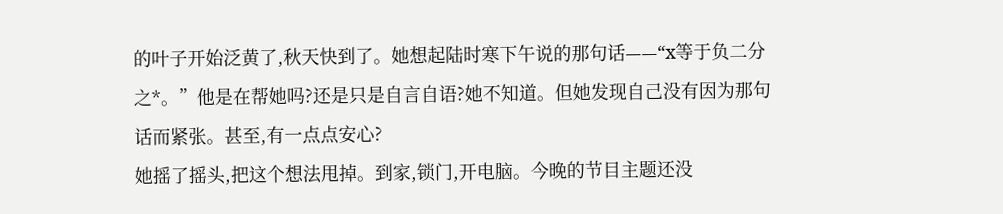的叶子开始泛黄了,秋天快到了。她想起陆时寒下午说的那句话——“x等于负二分之*。”他是在帮她吗?还是只是自言自语?她不知道。但她发现自己没有因为那句话而紧张。甚至,有一点点安心?
她摇了摇头,把这个想法甩掉。到家,锁门,开电脑。今晚的节目主题还没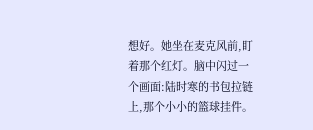想好。她坐在麦克风前,盯着那个红灯。脑中闪过一个画面:陆时寒的书包拉链上,那个小小的篮球挂件。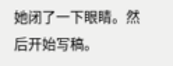她闭了一下眼睛。然后开始写稿。